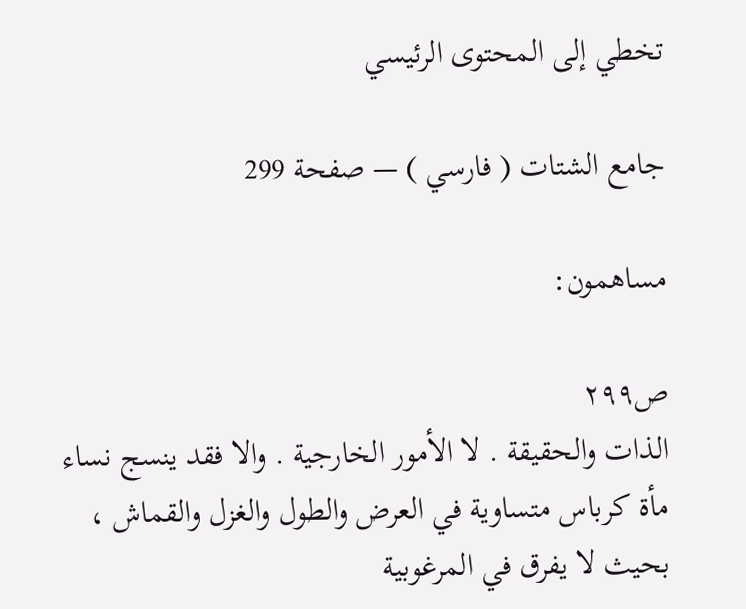تخطي إلى المحتوى الرئيسي

جامع الشتات ( فارسي ) — صفحة 299

مساهمون:

ص٢٩٩
الذات والحقيقة . لا الأمور الخارجية . والا فقد ينسج نساء مأة كرباس متساوية في العرض والطول والغزل والقماش ، بحيث لا يفرق في المرغوبية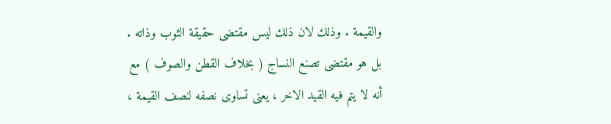والقيمة . وذلك لان ذلك ليس مقتضى حقيقة الثوب وذاته . بل هو مقتضى تصنع النساج ( بخلاف القطن والصوف ) مع أنه لا يتم فيه القيد الاخر ، يعنى تساوى نصفه لنصف القيمة ،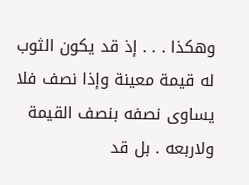وهكذا . . . إذ قد يكون الثوب له قيمة معينة وإذا نصف فلا يساوى نصفه بنصف القيمة ولاربعه . بل قد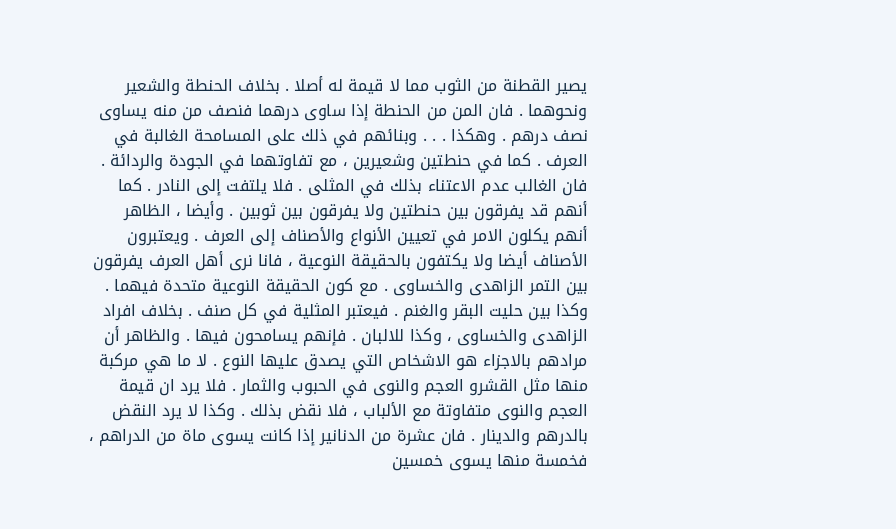يصير القطنة من الثوب مما لا قيمة له أصلا . بخلاف الحنطة والشعير ونحوهما . فان المن من الحنطة إذا ساوى درهما فنصف من منه يساوى نصف درهم . وهكذا . . . وبنائهم في ذلك على المسامحة الغالبة في العرف . كما في حنطتين وشعيرين ، مع تفاوتهما في الجودة والردائة . فان الغالب عدم الاعتناء بذلك في المثلى . فلا يلتفت إلى النادر . كما أنهم قد يفرقون بين حنطتين ولا يفرقون بين ثوبين . وأيضا ، الظاهر أنهم يكلون الامر في تعيين الأنواع والأصناف إلى العرف . ويعتبرون الأصناف أيضا ولا يكتفون بالحقيقة النوعية ، فانا نرى أهل العرف يفرقون بين التمر الزاهدى والخساوى . مع كون الحقيقة النوعية متحدة فيهما . وكذا بين حليت البقر والغنم . فيعتبر المثلية في كل صنف . بخلاف افراد الزاهدى والخساوى ، وكذا للالبان . فإنهم يسامحون فيها . والظاهر أن مرادهم بالاجزاء هو الاشخاص التي يصدق عليها النوع . لا ما هي مركبة منها مثل القشرو العجم والنوى في الحبوب والثمار . فلا يرد ان قيمة العجم والنوى متفاوتة مع الألباب ، فلا نقض بذلك . وكذا لا يرد النقض بالدرهم والدينار . فان عشرة من الدنانير إذا كانت يسوى ماة من الدراهم ، فخمسة منها يسوى خمسين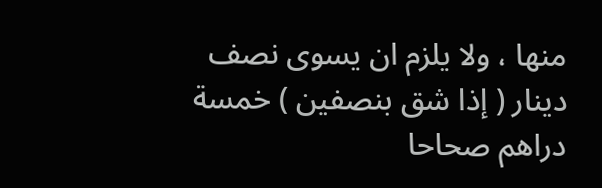منها ، ولا يلزم ان يسوى نصف دينار ( إذا شق بنصفين ) خمسة دراهم صحاحا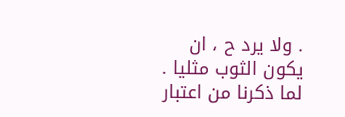. ولا يرد ح ، ان يكون الثوب مثليا . لما ذكرنا من اعتبار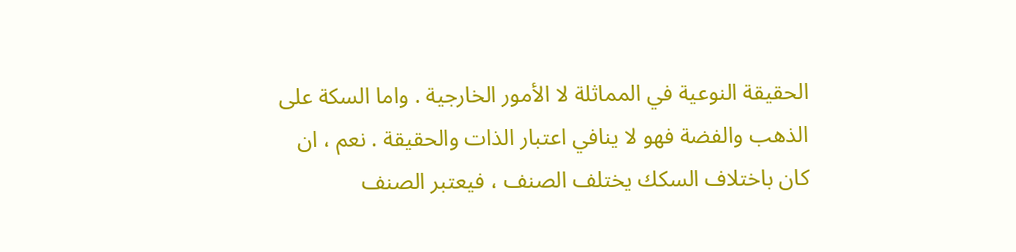الحقيقة النوعية في المماثلة لا الأمور الخارجية . واما السكة على الذهب والفضة فهو لا ينافي اعتبار الذات والحقيقة . نعم ، ان كان باختلاف السكك يختلف الصنف ، فيعتبر الصنف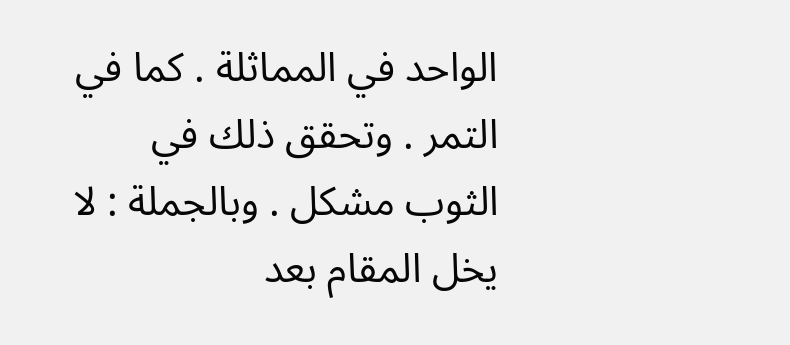الواحد في المماثلة . كما في التمر . وتحقق ذلك في الثوب مشكل . وبالجملة : لا يخل المقام بعد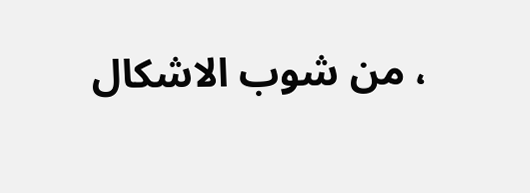، من شوب الاشكال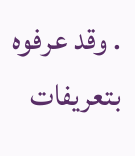. وقد عرفوه بتعريفات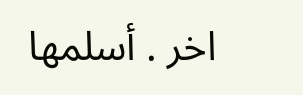اخر . أسلمها